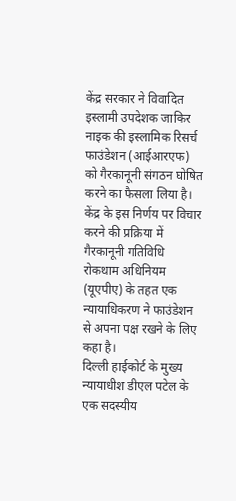केंद्र सरकार ने विवादित इस्लामी उपदेशक जाकिर नाइक की इस्लामिक रिसर्च फाउंडेशन (आईआरएफ) को गैरकानूनी संगठन घोषित करने का फैसला लिया है। केंद्र के इस निर्णय पर विचार करने की प्रक्रिया में गैरकानूनी गतिविधि रोकथाम अधिनियम (यूएपीए) के तहत एक न्यायाधिकरण ने फाउंडेशन से अपना पक्ष रखने के लिए कहा है।
दिल्ली हाईकोर्ट के मुख्य न्यायाधीश डीएल पटेल के एक सदस्यीय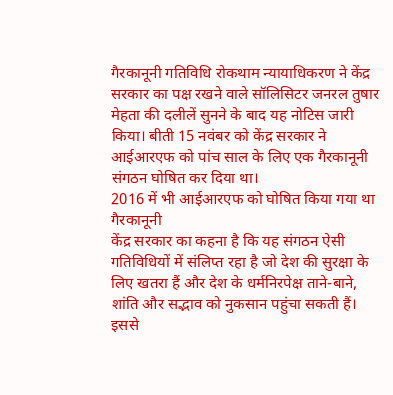गैरकानूनी गतिविधि रोकथाम न्यायाधिकरण ने केंद्र सरकार का पक्ष रखने वाले सॉलिसिटर जनरल तुषार मेहता की दलीलें सुनने के बाद यह नोटिस जारी किया। बीती 15 नवंबर को केंद्र सरकार ने आईआरएफ को पांच साल के लिए एक गैरकानूनी संगठन घोषित कर दिया था।
2016 में भी आईआरएफ को घोषित किया गया था गैरकानूनी
केंद्र सरकार का कहना है कि यह संगठन ऐसी गतिविधियों में संलिप्त रहा है जो देश की सुरक्षा के लिए खतरा हैं और देश के धर्मनिरपेक्ष ताने-बाने, शांति और सद्भाव को नुकसान पहुंचा सकती हैं। इससे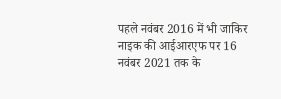पहले नवंबर 2016 में भी जाकिर नाइक की आईआरएफ पर 16 नवंबर 2021 तक के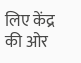लिए केंद्र की ओर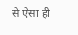से ऐसा ही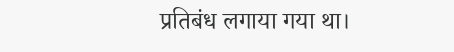प्रतिबंध लगाया गया था।